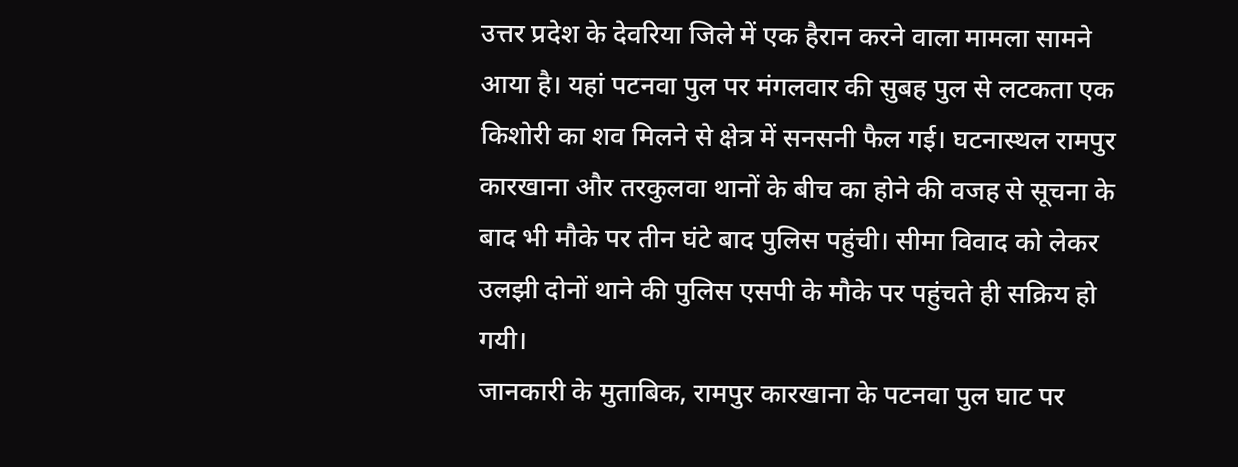उत्तर प्रदेश के देवरिया जिले में एक हैरान करने वाला मामला सामने आया है। यहां पटनवा पुल पर मंगलवार की सुबह पुल से लटकता एक किशोरी का शव मिलने से क्षेत्र में सनसनी फैल गई। घटनास्थल रामपुर कारखाना और तरकुलवा थानों के बीच का होने की वजह से सूचना के बाद भी मौके पर तीन घंटे बाद पुलिस पहुंची। सीमा विवाद को लेकर उलझी दोनों थाने की पुलिस एसपी के मौके पर पहुंचते ही सक्रिय हो गयी।
जानकारी के मुताबिक, रामपुर कारखाना के पटनवा पुल घाट पर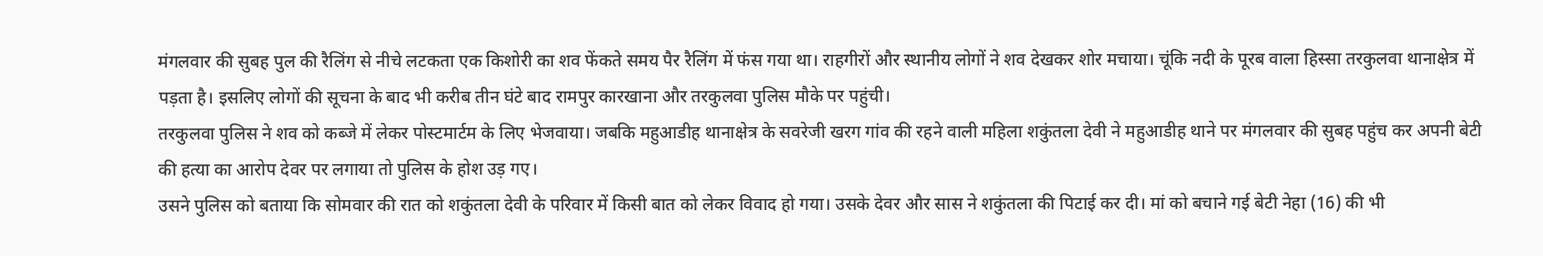मंगलवार की सुबह पुल की रैलिंग से नीचे लटकता एक किशोरी का शव फेंकते समय पैर रैलिंग में फंस गया था। राहगीरों और स्थानीय लोगों ने शव देखकर शोर मचाया। चूंकि नदी के पूरब वाला हिस्सा तरकुलवा थानाक्षेत्र में पड़ता है। इसलिए लोगों की सूचना के बाद भी करीब तीन घंटे बाद रामपुर कारखाना और तरकुलवा पुलिस मौके पर पहुंची।
तरकुलवा पुलिस ने शव को कब्जे में लेकर पोस्टमार्टम के लिए भेजवाया। जबकि महुआडीह थानाक्षेत्र के सवरेजी खरग गांव की रहने वाली महिला शकुंतला देवी ने महुआडीह थाने पर मंगलवार की सुबह पहुंच कर अपनी बेटी की हत्या का आरोप देवर पर लगाया तो पुलिस के होश उड़ गए।
उसने पुलिस को बताया कि सोमवार की रात को शकुंतला देवी के परिवार में किसी बात को लेकर विवाद हो गया। उसके देवर और सास ने शकुंतला की पिटाई कर दी। मां को बचाने गई बेटी नेहा (16) की भी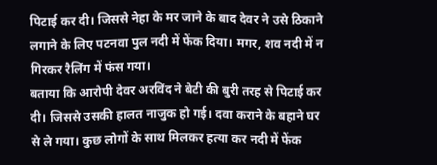पिटाई कर दी। जिससे नेहा के मर जाने के बाद देवर ने उसे ठिकाने लगाने के लिए पटनवा पुल नदी में फेंक दिया। मगर, शव नदी में न गिरकर रैलिंग में फंस गया।
बताया कि आरोपी देवर अरविंद ने बेटी की बुरी तरह से पिटाई कर दी। जिससे उसकी हालत नाजुक हो गई। दवा कराने के बहाने घर से ले गया। कुछ लोगों के साथ मिलकर हत्या कर नदी में फेंक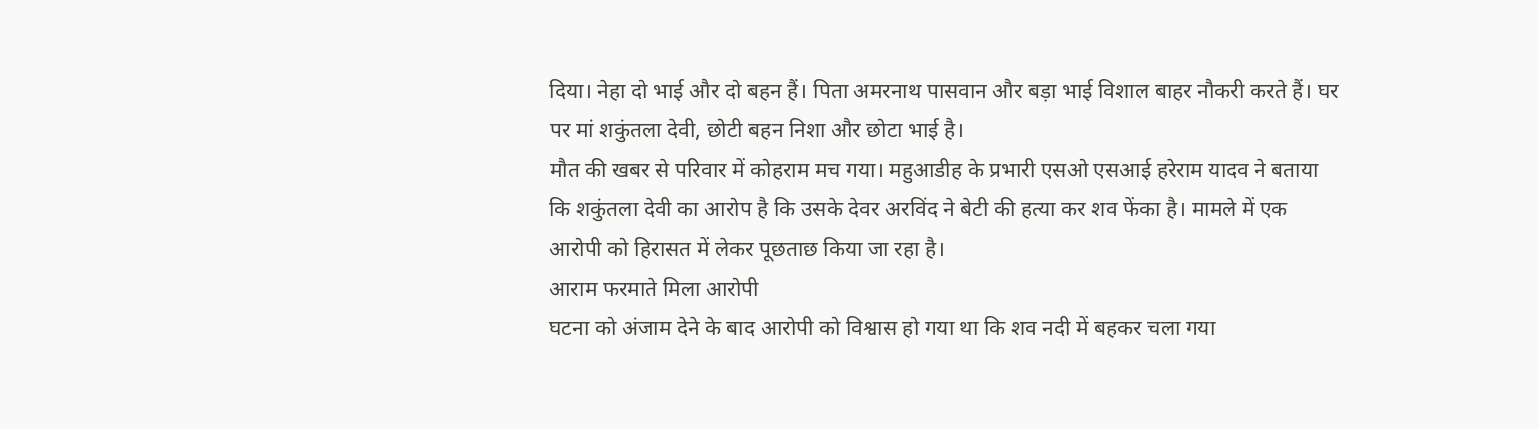दिया। नेहा दो भाई और दो बहन हैं। पिता अमरनाथ पासवान और बड़ा भाई विशाल बाहर नौकरी करते हैं। घर पर मां शकुंतला देवी, छोटी बहन निशा और छोटा भाई है।
मौत की खबर से परिवार में कोहराम मच गया। महुआडीह के प्रभारी एसओ एसआई हरेराम यादव ने बताया कि शकुंतला देवी का आरोप है कि उसके देवर अरविंद ने बेटी की हत्या कर शव फेंका है। मामले में एक आरोपी को हिरासत में लेकर पूछताछ किया जा रहा है।
आराम फरमाते मिला आरोपी
घटना को अंजाम देने के बाद आरोपी को विश्वास हो गया था कि शव नदी में बहकर चला गया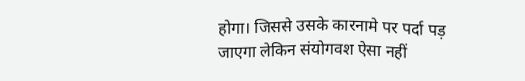होगा। जिससे उसके कारनामे पर पर्दा पड़ जाएगा लेकिन संयोगवश ऐसा नहीं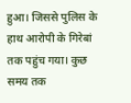हुआ। जिससे पुलिस के हाथ आरोपी के गिरेबां तक पहुंच गया। कुछ समय तक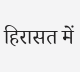हिरासत में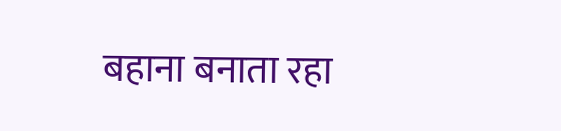बहाना बनाता रहा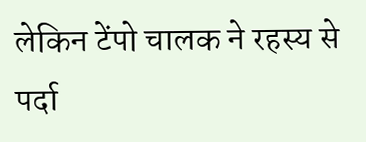लेकिन टेंपो चालक ने रहस्य से पर्दा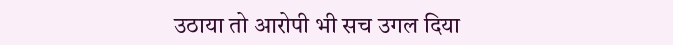उठाया तो आरोपी भी सच उगल दिया